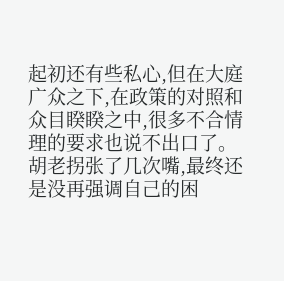起初还有些私心,但在大庭广众之下,在政策的对照和众目睽睽之中,很多不合情理的要求也说不出口了。
胡老拐张了几次嘴,最终还是没再强调自己的困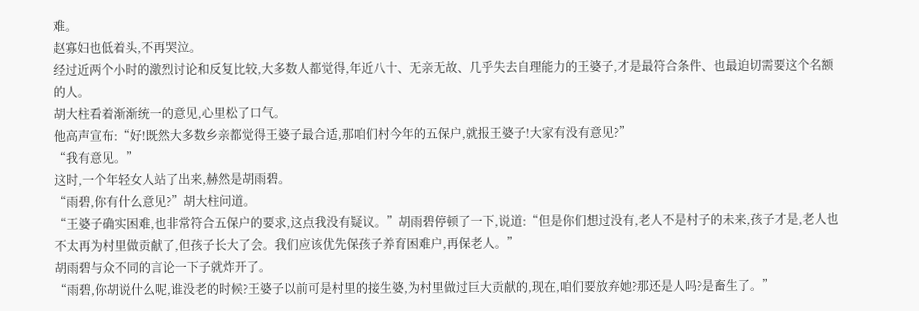难。
赵寡妇也低着头,不再哭泣。
经过近两个小时的激烈讨论和反复比较,大多数人都觉得,年近八十、无亲无故、几乎失去自理能力的王婆子,才是最符合条件、也最迫切需要这个名额的人。
胡大柱看着渐渐统一的意见,心里松了口气。
他高声宣布:“好!既然大多数乡亲都觉得王婆子最合适,那咱们村今年的五保户,就报王婆子!大家有没有意见?”
“我有意见。”
这时,一个年轻女人站了出来,赫然是胡雨碧。
“雨碧,你有什么意见?”胡大柱问道。
“王婆子确实困难,也非常符合五保户的要求,这点我没有疑议。”胡雨碧停顿了一下,说道:“但是你们想过没有,老人不是村子的未来,孩子才是,老人也不太再为村里做贡献了,但孩子长大了会。我们应该优先保孩子养育困难户,再保老人。”
胡雨碧与众不同的言论一下子就炸开了。
“雨碧,你胡说什么呢,谁没老的时候?王婆子以前可是村里的接生婆,为村里做过巨大贡献的,现在,咱们要放弃她?那还是人吗?是畜生了。”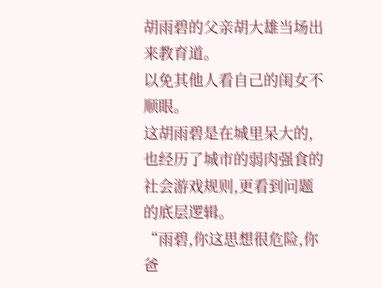胡雨碧的父亲胡大雄当场出来教育道。
以免其他人看自己的闺女不顺眼。
这胡雨碧是在城里呆大的,也经历了城市的弱肉强食的社会游戏规则,更看到问题的底层逻辑。
“雨碧,你这思想很危险,你爸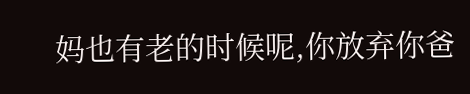妈也有老的时候呢,你放弃你爸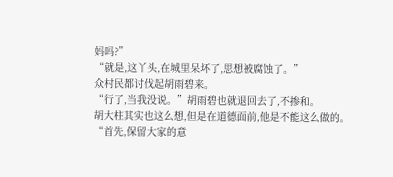妈吗?”
“就是,这丫头,在城里呆坏了,思想被腐蚀了。”
众村民都讨伐起胡雨碧来。
“行了,当我没说。”胡雨碧也就退回去了,不掺和。
胡大柱其实也这么想,但是在道德面前,他是不能这么做的。
“首先,保留大家的意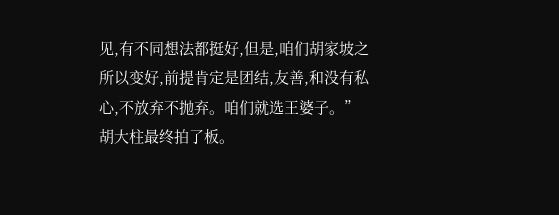见,有不同想法都挺好,但是,咱们胡家坡之所以变好,前提肯定是团结,友善,和没有私心,不放弃不抛弃。咱们就选王婆子。”胡大柱最终拍了板。